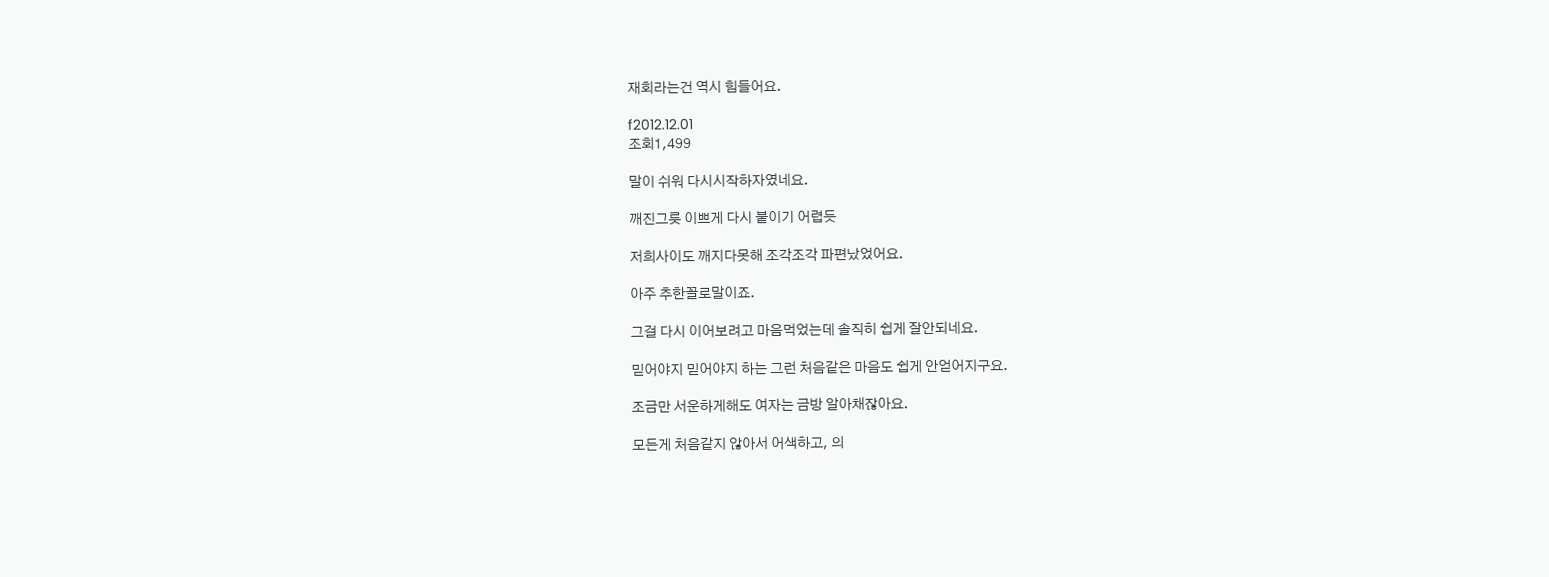재회라는건 역시 힘들어요.

f2012.12.01
조회1,499

말이 쉬워 다시시작하자였네요.

깨진그릇 이쁘게 다시 붙이기 어렵듯

저희사이도 깨지다못해 조각조각 파편났었어요.

아주 추한꼴로말이죠.

그걸 다시 이어보려고 마음먹었는데 솔직히 쉽게 잘안되네요.

믿어야지 믿어야지 하는 그런 처음같은 마음도 쉽게 안얻어지구요.

조금만 서운하게해도 여자는 금방 알아채잖아요.

모든게 처음같지 않아서 어색하고, 의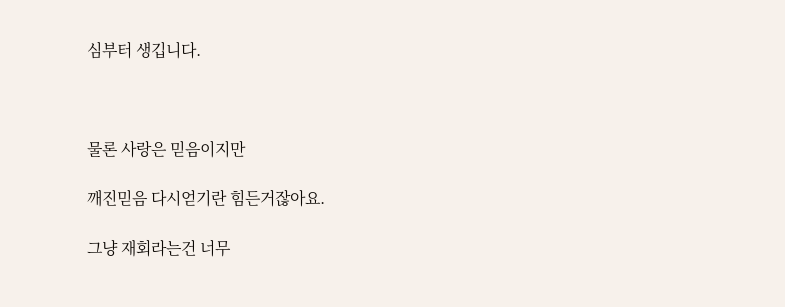심부터 생깁니다.



물론 사랑은 믿음이지만

깨진믿음 다시얻기란 힘든거잖아요.

그냥 재회라는건 너무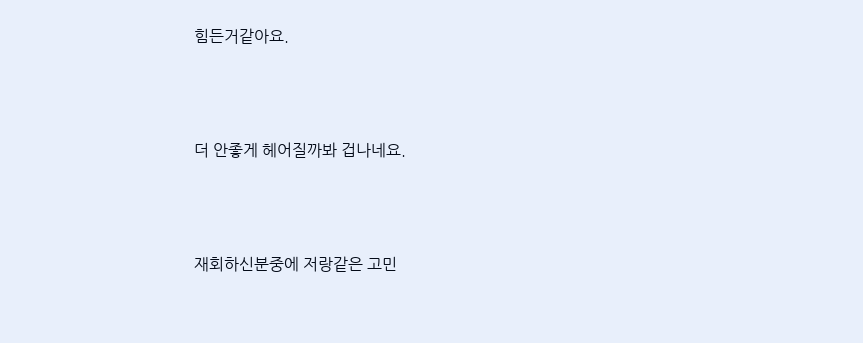힘든거같아요.



더 안좋게 헤어질까봐 겁나네요.



재회하신분중에 저랑같은 고민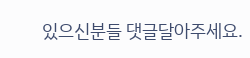있으신분들 댓글달아주세요.